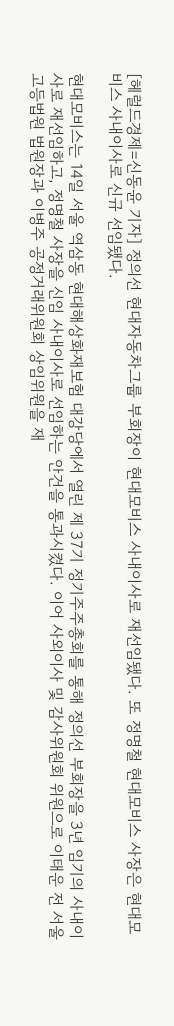[헤럴드경제=신동윤 기자] 정의선 현대자동차그룹 부회장이 현대모비스 사내이사로 재선임됐다. 또 정명철 현대모비스 사장은 현대모비스 사내이사로 신규 선임됐다.

현대모비스는 14일 서울 역삼동 현대해상화재보험 대강당에서 열린 제 37기 정기주주총회를 통해 정의선 부회장을 3년 임기의 사내이사로 재선임하고, 정명철 사장을 신임 사내이사로 선임하는 안건을 통과시켰다. 이어 사외이사 및 감사위원회 위원으로 이태운 전 서울고등법원 법원장과 이병주 공정거래위원회 상임위원을 재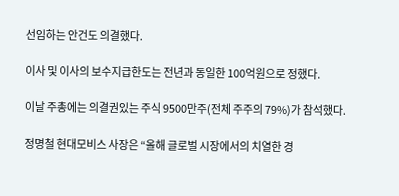선임하는 안건도 의결했다.

이사 및 이사의 보수지급한도는 전년과 동일한 100억원으로 정했다.

이날 주총에는 의결권있는 주식 9500만주(전체 주주의 79%)가 참석했다.

정명철 현대모비스 사장은 “올해 글로벌 시장에서의 치열한 경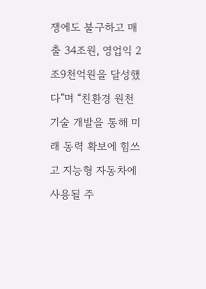쟁에도 불구하고 매출 34조원, 영업익 2조9천억원을 달성했다”며 “친환경 원천 기술 개발을 통해 미래 동력 확보에 힘쓰고 지능형 자동차에 사용될 주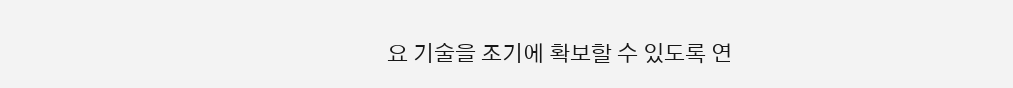요 기술을 조기에 확보할 수 있도록 연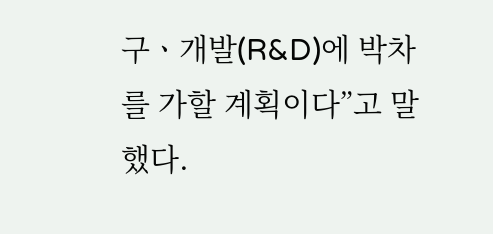구ㆍ개발(R&D)에 박차를 가할 계획이다”고 말했다.